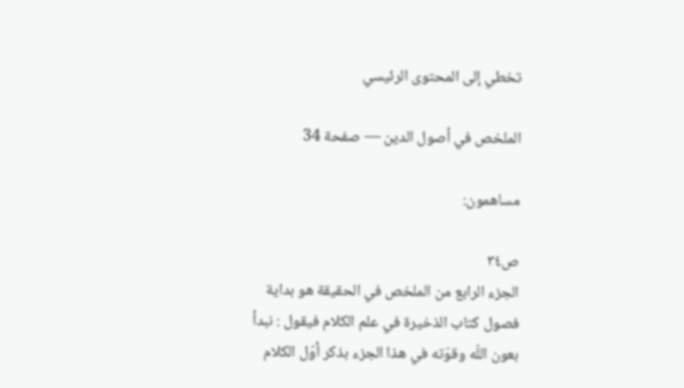تخطي إلى المحتوى الرئيسي

الملخص في أصول الدين — صفحة 34

مساهمون:

ص٣٤
الجزء الرابع من الملخص في الحقيقة هو بداية فصول كتاب الذخيرة في علم الكلام فيقول : نبدأ بعون اللّه وقوّته في هذا الجزء بذكر أوّل الكلام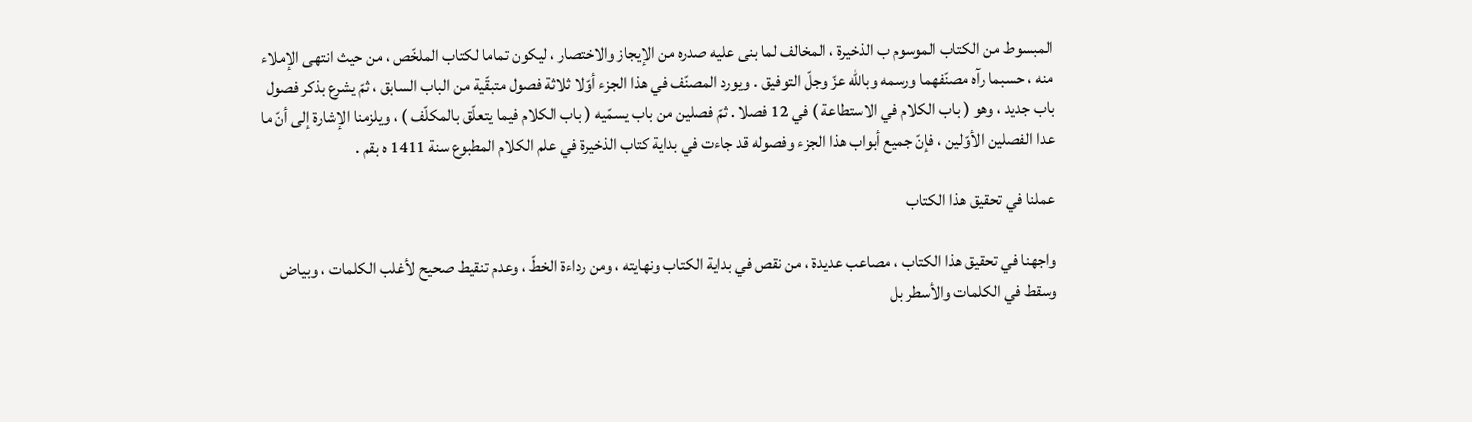المبسوط من الكتاب الموسوم ب الذخيرة ، المخالف لما بنى عليه صدره من الإيجاز والاختصار ، ليكون تماما لكتاب الملخّص ، من حيث انتهى الإملاء منه ، حسبما رآه مصنّفهما ورسمه وباللّه عزّ وجلّ التوفيق . ويورد المصنّف في هذا الجزء أوّلا ثلاثة فصول متبقّية من الباب السابق ، ثمّ يشرع بذكر فصول باب جديد ، وهو ( باب الكلام في الاستطاعة ) في 12 فصلا . ثمّ فصلين من باب يسمّيه ( باب الكلام فيما يتعلّق بالمكلّف ) ، ويلزمنا الإشارة إلى أنّ ما عدا الفصلين الأوّلين ، فإنّ جميع أبواب هذا الجزء وفصوله قد جاءت في بداية كتاب الذخيرة في علم الكلام المطبوع سنة 1411 ه بقم .

عملنا في تحقيق هذا الكتاب

واجهنا في تحقيق هذا الكتاب ، مصاعب عديدة ، من نقص في بداية الكتاب ونهايته ، ومن رداءة الخطّ ، وعدم تنقيط صحيح لأغلب الكلمات ، وبياض وسقط في الكلمات والأسطر بل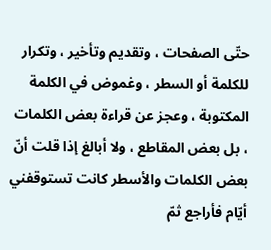حتّى الصفحات ، وتقديم وتأخير ، وتكرار للكلمة أو السطر ، وغموض في الكلمة المكتوبة ، وعجز عن قراءة بعض الكلمات ، بل بعض المقاطع ، ولا أبالغ إذا قلت أنّ بعض الكلمات والأسطر كانت تستوقفني أيّام فأراجع ثمّ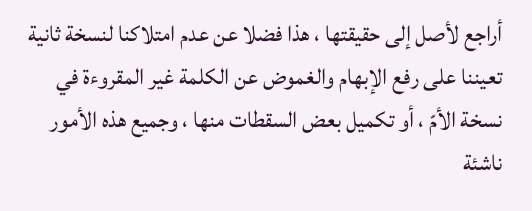أراجع لأصل إلى حقيقتها ، هذا فضلا عن عدم امتلاكنا لنسخة ثانية تعيننا على رفع الإبهام والغموض عن الكلمة غير المقروءة في نسخة الأمّ ، أو تكميل بعض السقطات منها ، وجميع هذه الأمور ناشئة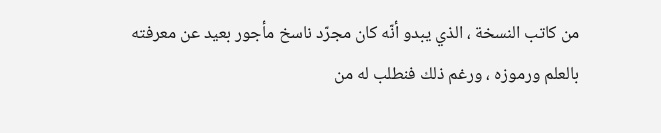من كاتب النسخة ، الذي يبدو أنّه كان مجرّد ناسخ مأجور بعيد عن معرفته بالعلم ورموزه ، ورغم ذلك فنطلب له من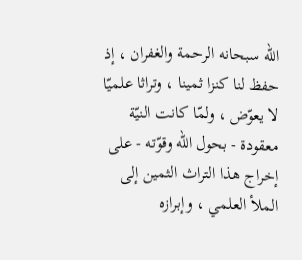اللّه سبحانه الرحمة والغفران ، إذ حفظ لنا كنزا ثمينا ، وتراثا علميّا لا يعوّض ، ولمّا كانت النيّة معقودة - بحول اللّه وقوّته - على إخراج هذا التراث الثمين إلى الملأ العلمي ، وإبرازه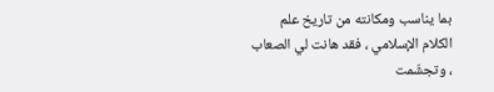بما يناسب ومكانته من تاريخ علم الكلام الإسلامي ، فقد هانت لي الصعاب ، وتجشّمت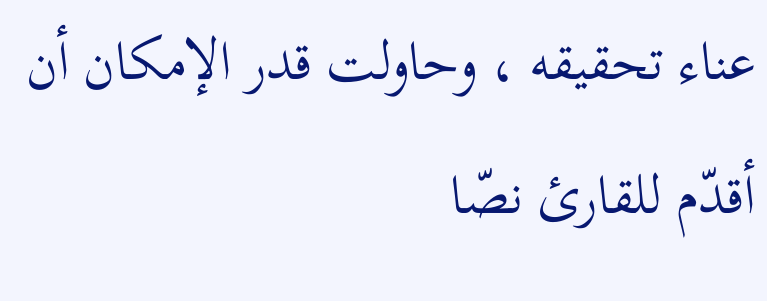عناء تحقيقه ، وحاولت قدر الإمكان أن أقدّم للقارئ نصّا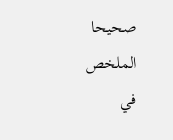صحيحا
الملخص في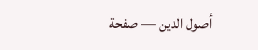أصول الدين — صفحة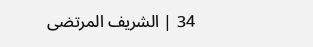34 | الشريف المرتضى